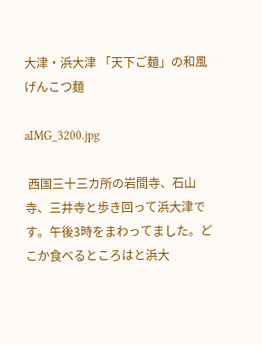大津・浜大津 「天下ご麺」の和風げんこつ麺

aIMG_3200.jpg

 西国三十三カ所の岩間寺、石山寺、三井寺と歩き回って浜大津です。午後3時をまわってました。どこか食べるところはと浜大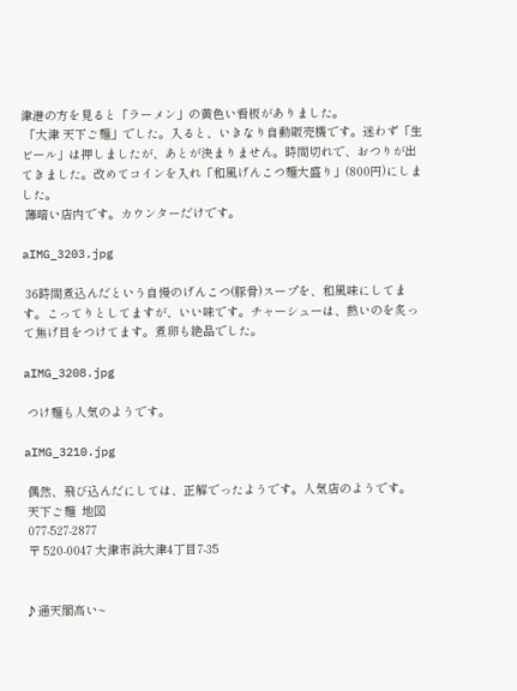津港の方を見ると「ラーメン」の黄色い看板がありました。
 「大津 天下ご麺」でした。入ると、いきなり自動販売機です。迷わず「生ビール」は押しましたが、あとが決まりません。時間切れで、おつりが出てきました。改めてコインを入れ「和風げんこつ麺大盛り」(800円)にしました。
 薄暗い店内です。カウンターだけです。

aIMG_3203.jpg

 36時間煮込んだという自慢のげんこつ(豚骨)スープを、和風味にしてます。こってりとしてますが、いい味です。チャーシューは、熱いのを炙って焦げ目をつけてます。煮卵も絶品でした。

aIMG_3208.jpg

 つけ麺も人気のようです。

aIMG_3210.jpg

 偶然、飛び込んだにしては、正解でったようです。人気店のようです。
 天下ご麺  地図
 077-527-2877
 〒 520-0047 大津市浜大津4丁目7-35


♪通天閣高い~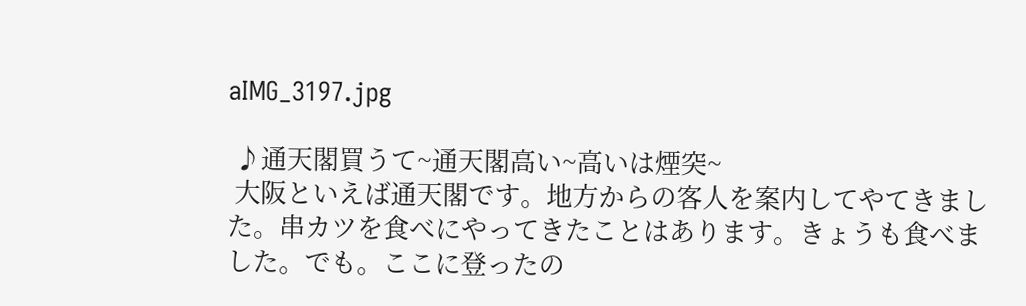aIMG_3197.jpg

 ♪通天閣買うて~通天閣高い~高いは煙突~
 大阪といえば通天閣です。地方からの客人を案内してやてきました。串カツを食べにやってきたことはあります。きょうも食べました。でも。ここに登ったの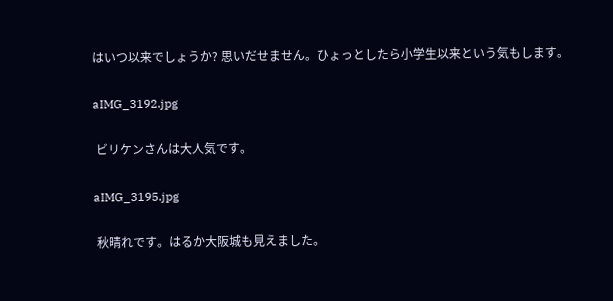はいつ以来でしょうか? 思いだせません。ひょっとしたら小学生以来という気もします。

aIMG_3192.jpg

 ビリケンさんは大人気です。

aIMG_3195.jpg

 秋晴れです。はるか大阪城も見えました。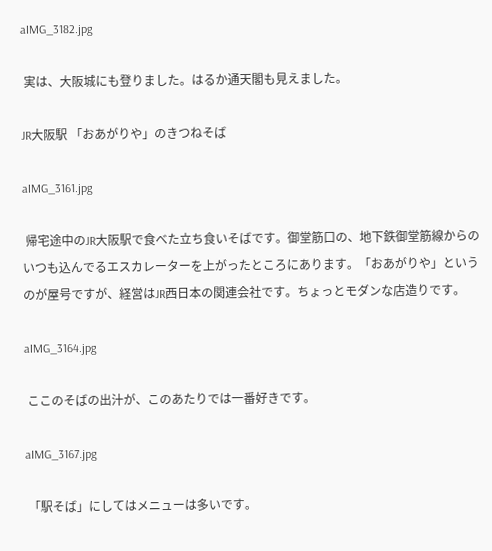aIMG_3182.jpg

 実は、大阪城にも登りました。はるか通天閣も見えました。

JR大阪駅 「おあがりや」のきつねそば

aIMG_3161.jpg

 帰宅途中のJR大阪駅で食べた立ち食いそばです。御堂筋口の、地下鉄御堂筋線からのいつも込んでるエスカレーターを上がったところにあります。「おあがりや」というのが屋号ですが、経営はJR西日本の関連会社です。ちょっとモダンな店造りです。

aIMG_3164.jpg

 ここのそばの出汁が、このあたりでは一番好きです。

aIMG_3167.jpg

 「駅そば」にしてはメニューは多いです。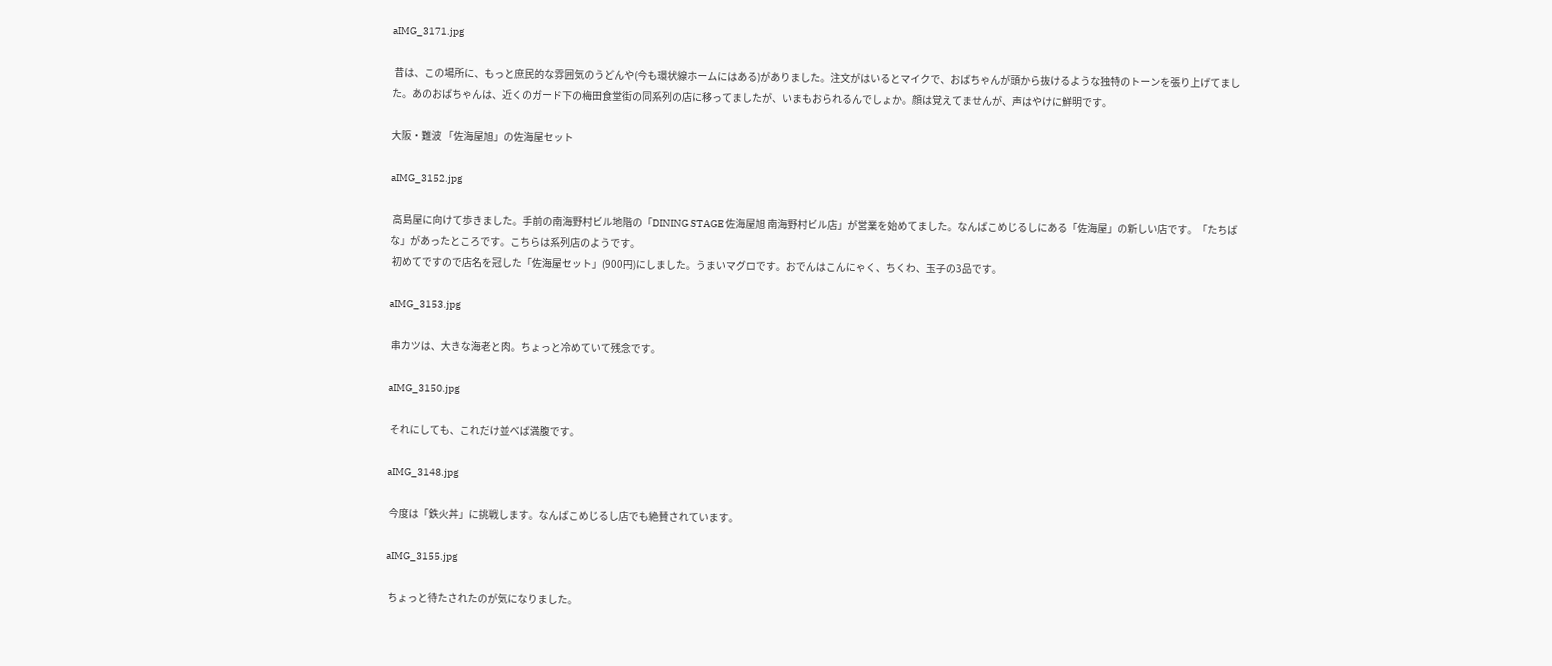aIMG_3171.jpg

 昔は、この場所に、もっと庶民的な雰囲気のうどんや(今も環状線ホームにはある)がありました。注文がはいるとマイクで、おばちゃんが頭から抜けるような独特のトーンを張り上げてました。あのおばちゃんは、近くのガード下の梅田食堂街の同系列の店に移ってましたが、いまもおられるんでしょか。顔は覚えてませんが、声はやけに鮮明です。

大阪・難波 「佐海屋旭」の佐海屋セット

aIMG_3152.jpg

 高島屋に向けて歩きました。手前の南海野村ビル地階の「DINING STAGE 佐海屋旭 南海野村ビル店」が営業を始めてました。なんばこめじるしにある「佐海屋」の新しい店です。「たちばな」があったところです。こちらは系列店のようです。
 初めてですので店名を冠した「佐海屋セット」(900円)にしました。うまいマグロです。おでんはこんにゃく、ちくわ、玉子の3品です。

aIMG_3153.jpg

 串カツは、大きな海老と肉。ちょっと冷めていて残念です。

aIMG_3150.jpg

 それにしても、これだけ並べば満腹です。

aIMG_3148.jpg

 今度は「鉄火丼」に挑戦します。なんばこめじるし店でも絶賛されています。

aIMG_3155.jpg

 ちょっと待たされたのが気になりました。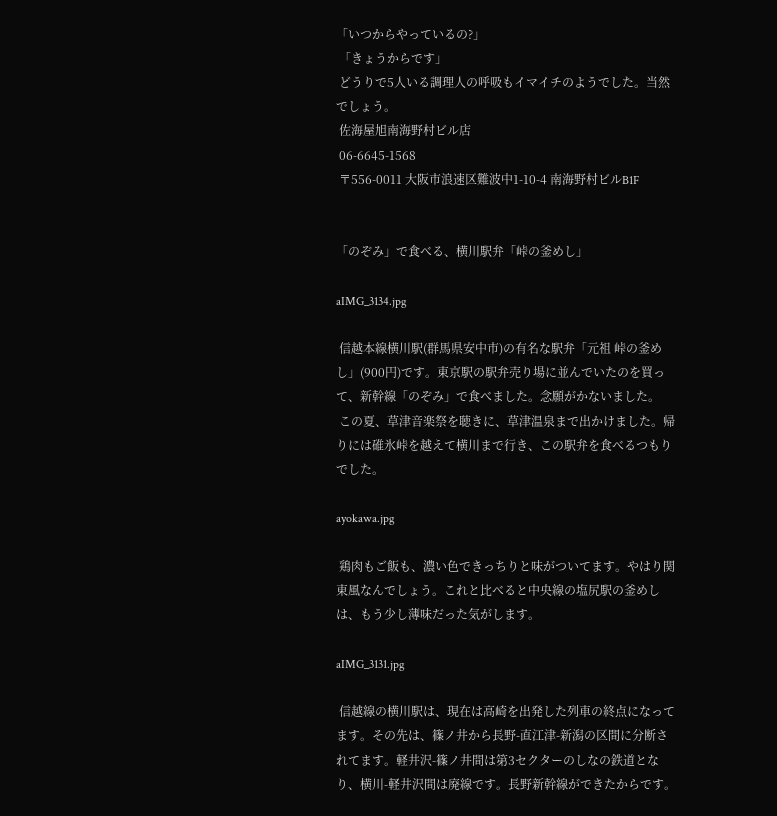「いつからやっているの?」
 「きょうからです」
 どうりで5人いる調理人の呼吸もイマイチのようでした。当然でしょう。
 佐海屋旭南海野村ビル店
 06-6645-1568
 〒556-0011 大阪市浪速区難波中1-10-4 南海野村ビルB1F


「のぞみ」で食べる、横川駅弁「峠の釜めし」

aIMG_3134.jpg

 信越本線横川駅(群馬県安中市)の有名な駅弁「元祖 峠の釜めし」(900円)です。東京駅の駅弁売り場に並んでいたのを買って、新幹線「のぞみ」で食べました。念願がかないました。
 この夏、草津音楽祭を聴きに、草津温泉まで出かけました。帰りには碓氷峠を越えて横川まで行き、この駅弁を食べるつもりでした。

ayokawa.jpg

 鶏肉もご飯も、濃い色できっちりと味がついてます。やはり関東風なんでしょう。これと比べると中央線の塩尻駅の釜めしは、もう少し薄味だった気がします。

aIMG_3131.jpg

 信越線の横川駅は、現在は高崎を出発した列車の終点になってます。その先は、篠ノ井から長野-直江津-新潟の区間に分断されてます。軽井沢-篠ノ井間は第3セクターのしなの鉄道となり、横川-軽井沢間は廃線です。長野新幹線ができたからです。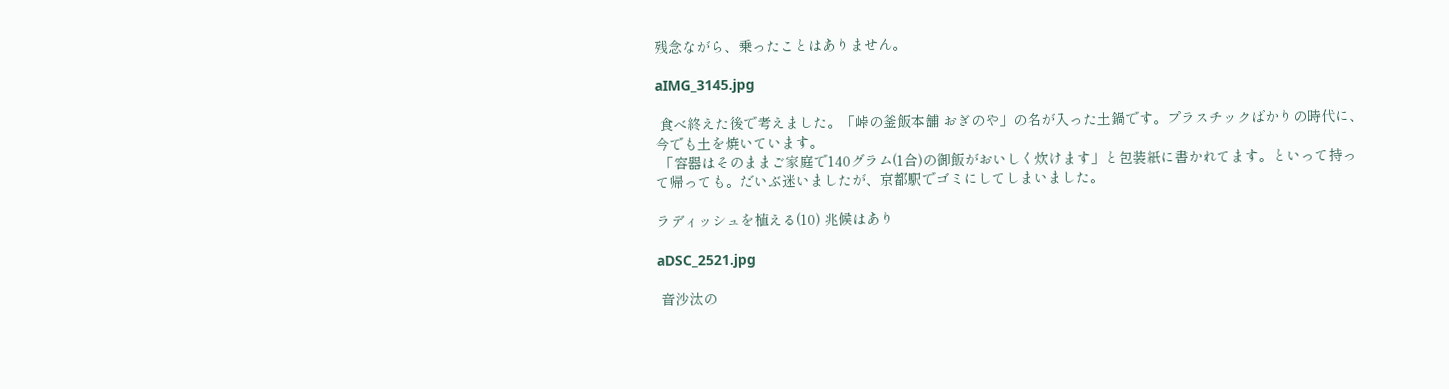残念ながら、乗ったことはありません。

aIMG_3145.jpg

 食べ終えた後で考えました。「峠の釜飯本舗 おぎのや」の名が入った土鍋です。プラスチックばかりの時代に、今でも土を焼いています。
 「容器はそのままご家庭で140グラム(1合)の御飯がおいしく炊けます」と包装紙に書かれてます。といって持って帰っても。だいぶ迷いましたが、京都駅でゴミにしてしまいました。

ラディッシュを植える(10) 兆候はあり

aDSC_2521.jpg

 音沙汰の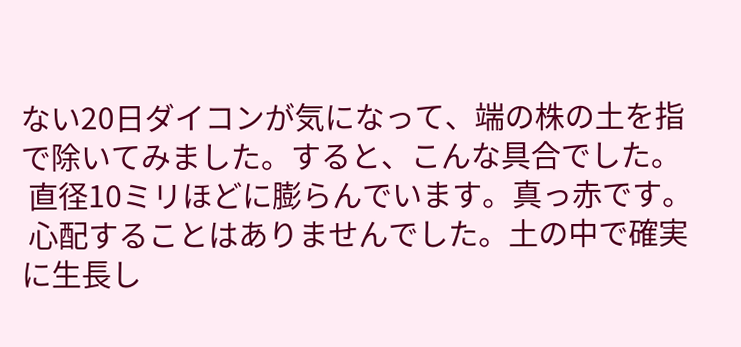ない20日ダイコンが気になって、端の株の土を指で除いてみました。すると、こんな具合でした。
 直径10ミリほどに膨らんでいます。真っ赤です。
 心配することはありませんでした。土の中で確実に生長し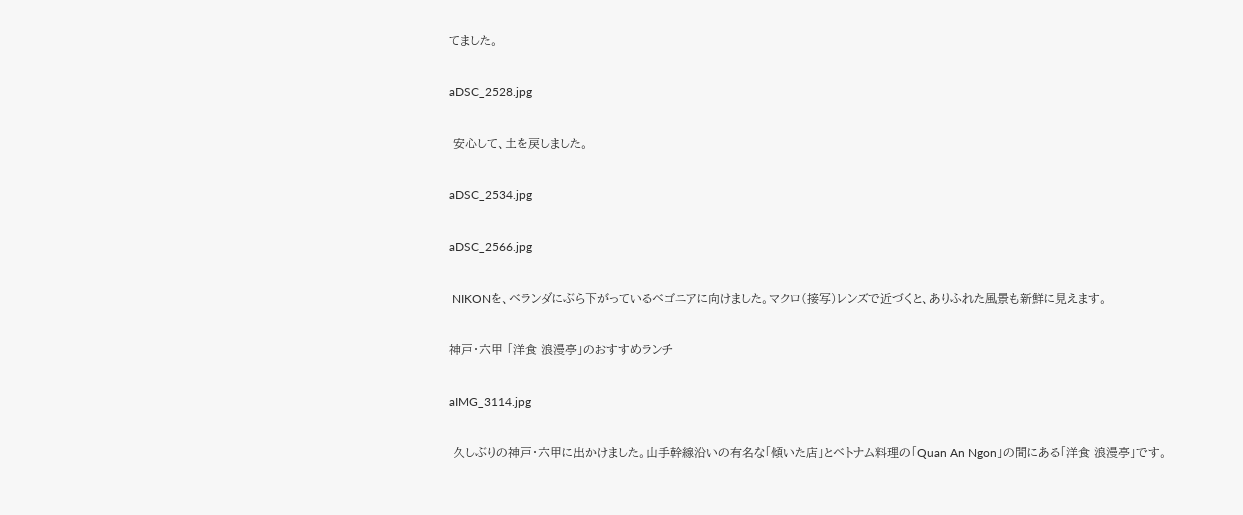てました。

aDSC_2528.jpg

 安心して、土を戻しました。

aDSC_2534.jpg

aDSC_2566.jpg

 NIKONを、ベランダにぶら下がっているベゴニアに向けました。マクロ(接写)レンズで近づくと、ありふれた風景も新鮮に見えます。

神戸・六甲 「洋食 浪漫亭」のおすすめランチ

aIMG_3114.jpg

 久しぶりの神戸・六甲に出かけました。山手幹線沿いの有名な「傾いた店」とベトナム料理の「Quan An Ngon」の間にある「洋食 浪漫亭」です。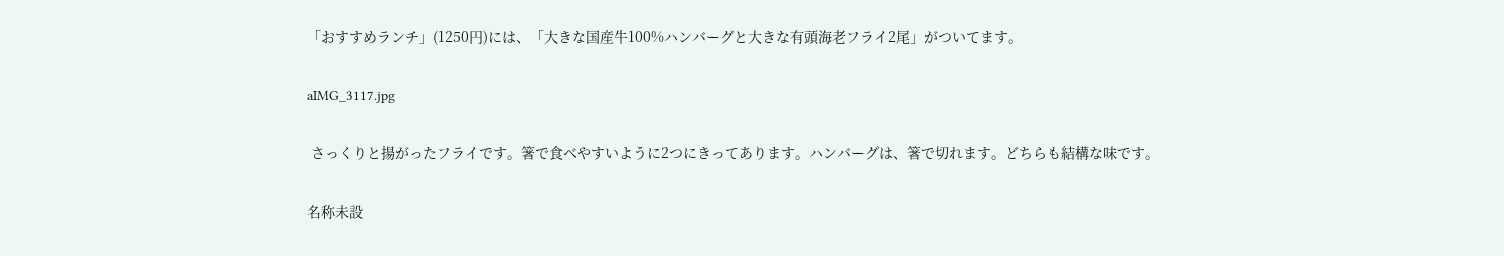「おすすめランチ」(1250円)には、「大きな国産牛100%ハンバーグと大きな有頭海老フライ2尾」がついてます。

aIMG_3117.jpg

 さっくりと揚がったフライです。箸で食べやすいように2つにきってあります。ハンバーグは、箸で切れます。どちらも結構な味です。

名称未設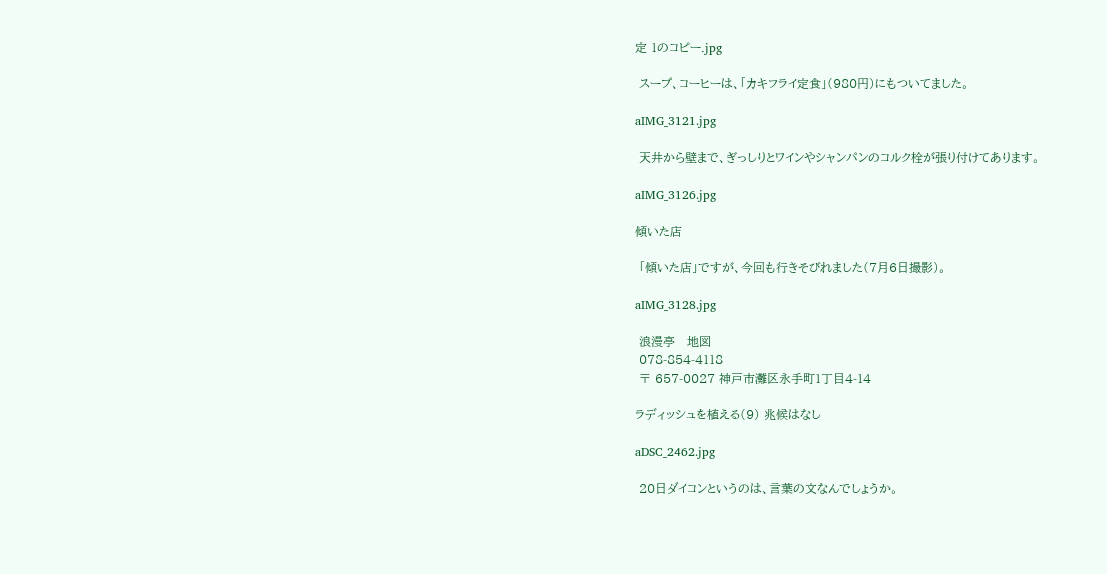定 1のコピー.jpg

 スープ、コーヒーは、「カキフライ定食」(980円)にもついてました。

aIMG_3121.jpg

 天井から壁まで、ぎっしりとワインやシャンパンのコルク栓が張り付けてあります。

aIMG_3126.jpg

傾いた店

 「傾いた店」ですが、今回も行きそびれました(7月6日撮影)。

aIMG_3128.jpg

 浪漫亭   地図
 078-854-4118
 〒 657-0027 神戸市灘区永手町1丁目4-14

ラディッシュを植える(9) 兆候はなし

aDSC_2462.jpg

 20日ダイコンというのは、言葉の文なんでしょうか。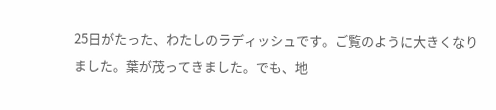25日がたった、わたしのラディッシュです。ご覧のように大きくなりました。葉が茂ってきました。でも、地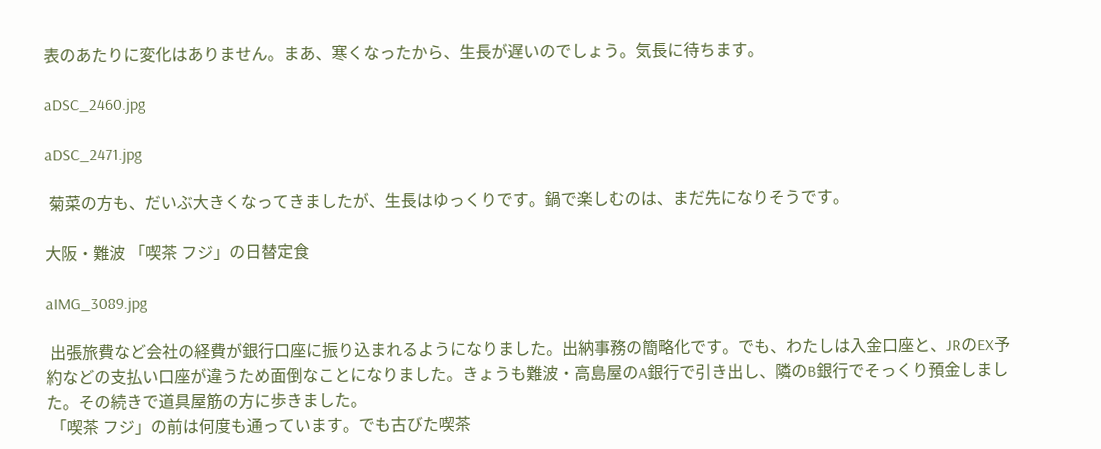表のあたりに変化はありません。まあ、寒くなったから、生長が遅いのでしょう。気長に待ちます。

aDSC_2460.jpg

aDSC_2471.jpg

 菊菜の方も、だいぶ大きくなってきましたが、生長はゆっくりです。鍋で楽しむのは、まだ先になりそうです。

大阪・難波 「喫茶 フジ」の日替定食

aIMG_3089.jpg

 出張旅費など会社の経費が銀行口座に振り込まれるようになりました。出納事務の簡略化です。でも、わたしは入金口座と、JRのEX予約などの支払い口座が違うため面倒なことになりました。きょうも難波・高島屋のA銀行で引き出し、隣のB銀行でそっくり預金しました。その続きで道具屋筋の方に歩きました。
 「喫茶 フジ」の前は何度も通っています。でも古びた喫茶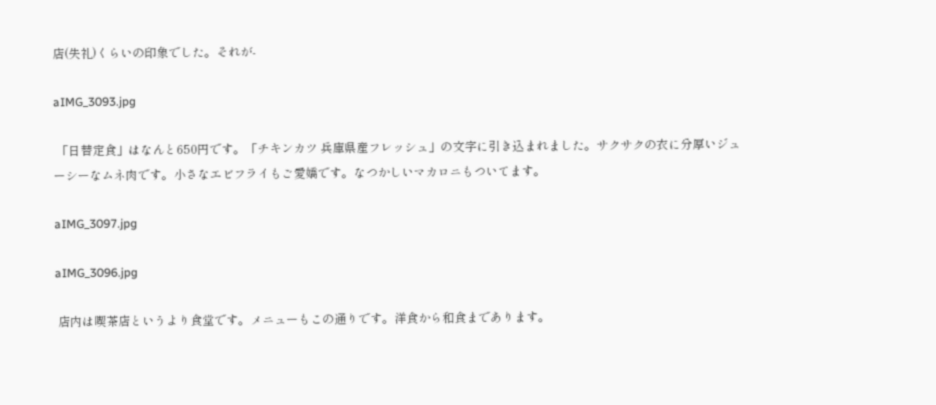店(失礼)くらいの印象でした。それが-

aIMG_3093.jpg

 「日替定食」はなんと650円です。「チキンカツ 兵庫県産フレッシュ」の文字に引き込まれました。サクサクの衣に分厚いジューシーなムネ肉です。小さなエビフライもご愛嬌です。なつかしいマカロニもついてます。

aIMG_3097.jpg

aIMG_3096.jpg

 店内は喫茶店というより食堂です。メニューもこの通りです。洋食から和食まであります。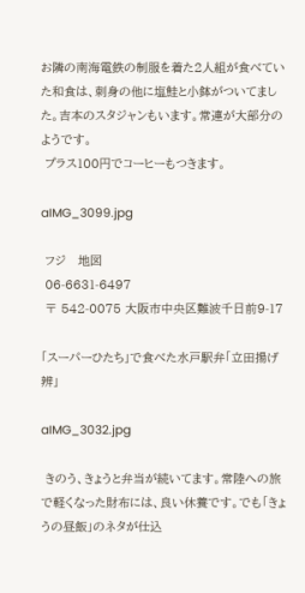お隣の南海電鉄の制服を着た2人組が食べていた和食は、刺身の他に塩鮭と小鉢がついてました。吉本のスタジャンもいます。常連が大部分のようです。
 プラス100円でコーヒーもつきます。

aIMG_3099.jpg

 フジ   地図
 06-6631-6497
 〒 542-0075 大阪市中央区難波千日前9-17

「スーパーひたち」で食べた水戸駅弁「立田揚げ辨」

aIMG_3032.jpg

 きのう、きょうと弁当が続いてます。常陸への旅で軽くなった財布には、良い休養です。でも「きょうの昼飯」のネタが仕込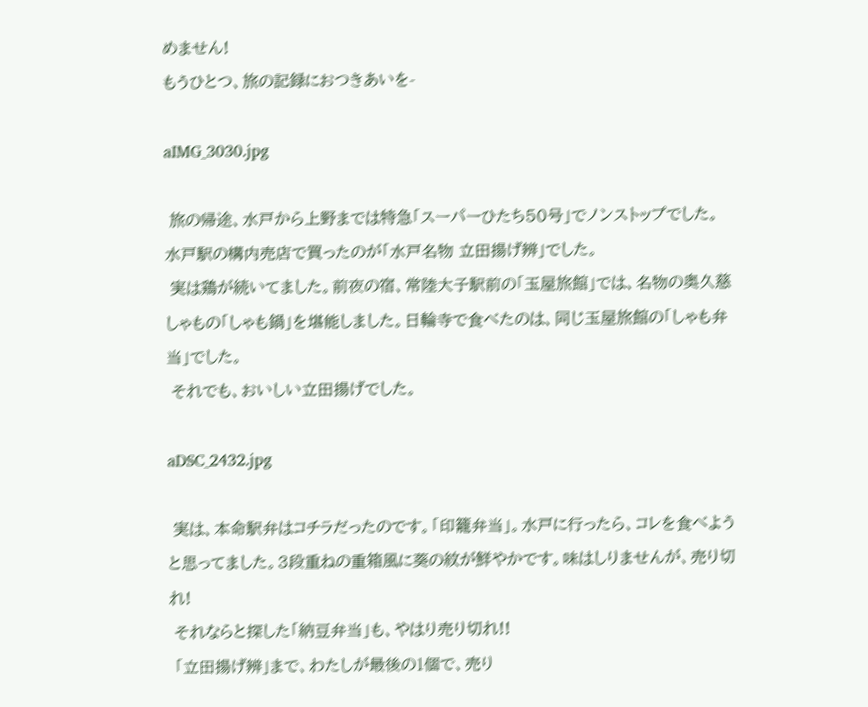めません!
もうひとつ、旅の記録におつきあいを-

aIMG_3030.jpg

 旅の帰途、水戸から上野までは特急「スーパーひたち50号」でノンストップでした。水戸駅の構内売店で買ったのが「水戸名物 立田揚げ辨」でした。
 実は鶏が続いてました。前夜の宿、常陸大子駅前の「玉屋旅館」では、名物の奥久慈しゃもの「しゃも鍋」を堪能しました。日輪寺で食べたのは、同じ玉屋旅館の「しゃも弁当」でした。
 それでも、おいしい立田揚げでした。

aDSC_2432.jpg

 実は、本命駅弁はコチラだったのです。「印籠弁当」。水戸に行ったら、コレを食べようと思ってました。3段重ねの重箱風に葵の紋が鮮やかです。味はしりませんが、売り切れ!
 それならと探した「納豆弁当」も、やはり売り切れ!!
 「立田揚げ辨」まで、わたしが最後の1個で、売り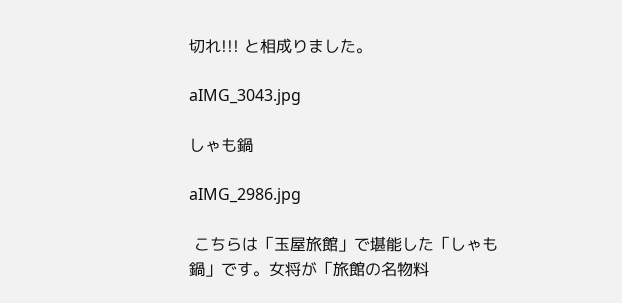切れ!!! と相成りました。

aIMG_3043.jpg

しゃも鍋

aIMG_2986.jpg

 こちらは「玉屋旅館」で堪能した「しゃも鍋」です。女将が「旅館の名物料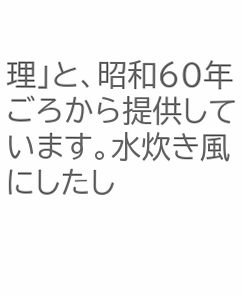理」と、昭和60年ごろから提供しています。水炊き風にしたし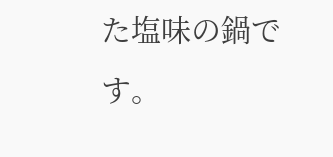た塩味の鍋です。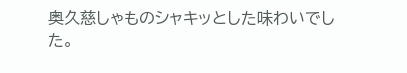奥久慈しゃものシャキッとした味わいでした。